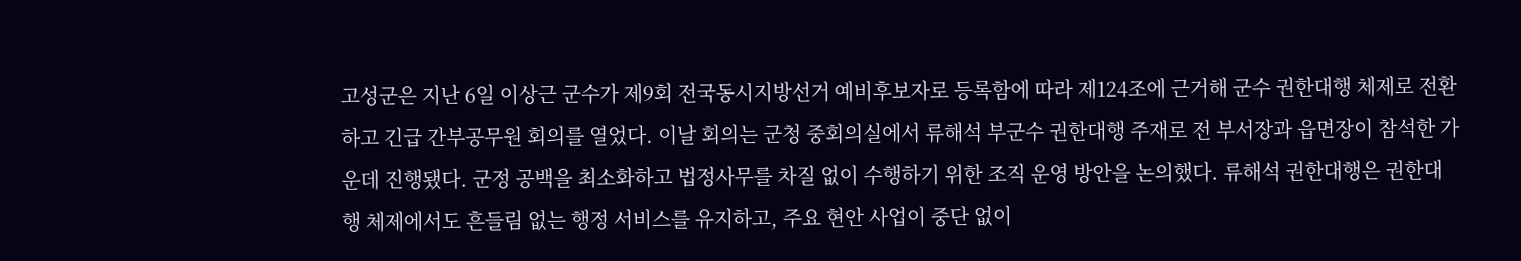고성군은 지난 6일 이상근 군수가 제9회 전국동시지방선거 예비후보자로 등록함에 따라 제124조에 근거해 군수 권한대행 체제로 전환하고 긴급 간부공무원 회의를 열었다. 이날 회의는 군청 중회의실에서 류해석 부군수 권한대행 주재로 전 부서장과 읍면장이 참석한 가운데 진행됐다. 군정 공백을 최소화하고 법정사무를 차질 없이 수행하기 위한 조직 운영 방안을 논의했다. 류해석 권한대행은 권한대행 체제에서도 흔들림 없는 행정 서비스를 유지하고, 주요 현안 사업이 중단 없이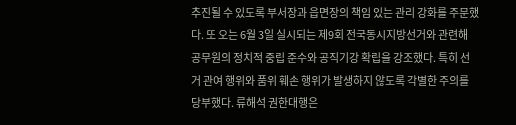추진될 수 있도록 부서장과 읍면장의 책임 있는 관리 강화를 주문했다. 또 오는 6월 3일 실시되는 제9회 전국동시지방선거와 관련해 공무원의 정치적 중립 준수와 공직기강 확립을 강조했다. 특히 선거 관여 행위와 품위 훼손 행위가 발생하지 않도록 각별한 주의를 당부했다. 류해석 권한대행은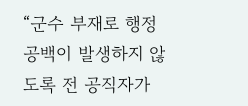“군수 부재로 행정 공백이 발생하지 않도록 전 공직자가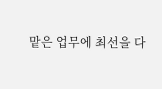맡은 업무에 최선을 다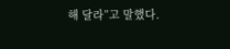해 달라”고 말했다.